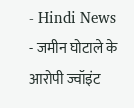- Hindi News
- जमीन घोटाले के आरोपी ज्वॉइंट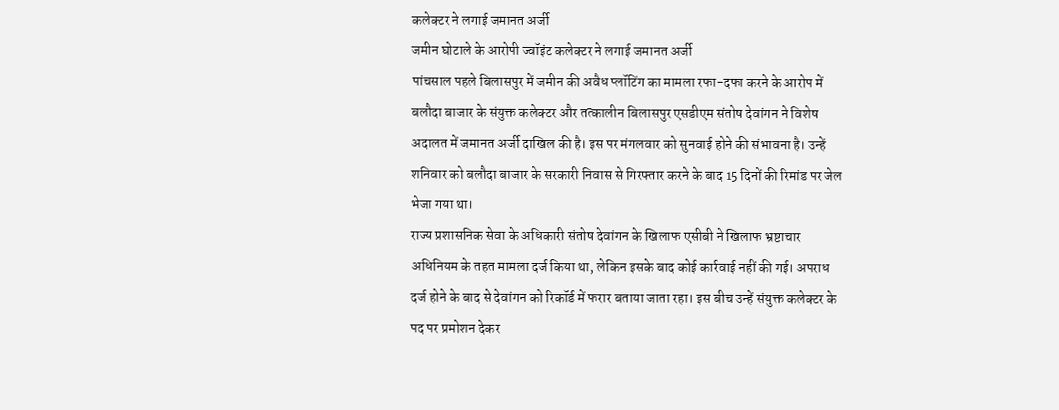कलेक्टर ने लगाई जमानत अर्जी
जमीन घोटाले के आरोपी ज्वॉइंट कलेक्टर ने लगाई जमानत अर्जी
पांचसाल पहले बिलासपुर में जमीन की अवैध प्लॉटिंग का मामला रफा-दफा करने के आरोप में बलौदा बाजार के संयुक्त कलेक्टर और तत्कालीन बिलासपुर एसडीएम संतोष देवांगन ने विशेष अदालत में जमानत अर्जी दाखिल की है। इस पर मंगलवार को सुनवाई होने की संभावना है। उन्हें शनिवार को बलौदा बाजार के सरकारी निवास से गिरफ्तार करने के बाद 15 दिनों की रिमांड पर जेल भेजा गया था।
राज्य प्रशासनिक सेवा के अधिकारी संतोष देवांगन के खिलाफ एसीबी ने खिलाफ भ्रष्टाचार अधिनियम के तहत मामला दर्ज किया था, लेकिन इसके बाद कोई कार्रवाई नहीं की गई। अपराध दर्ज होने के बाद से देवांगन को रिकॉर्ड में फरार बताया जाता रहा। इस बीच उन्हें संयुक्त कलेक्टर के पद पर प्रमोशन देकर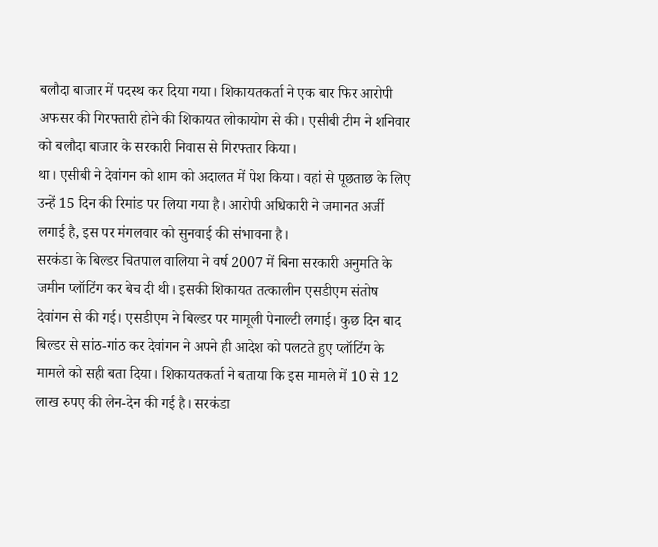बलौदा बाजार में पदस्थ कर दिया गया। शिकायतकर्ता ने एक बार फिर आरोपी अफसर की गिरफ्तारी होने की शिकायत लोकायोग से की। एसीबी टीम ने शनिवार को बलौदा बाजार के सरकारी निवास से गिरफ्तार किया।
था। एसीबी ने देवांगन को शाम को अदालत में पेश किया। वहां से पूछताछ के लिए उन्हें 15 दिन की रिमांड पर लिया गया है। आरोपी अधिकारी ने जमानत अर्जी लगाई है, इस पर मंगलवार को सुनवाई की संभावना है।
सरकंडा के बिल्डर चितपाल वालिया ने वर्ष 2007 में बिना सरकारी अनुमति के जमीन प्लॉटिंग कर बेच दी थी। इसकी शिकायत तत्कालीन एसडीएम संतोष देवांगन से की गई। एसडीएम ने बिल्डर पर मामूली पेनाल्टी लगाई। कुछ दिन बाद बिल्डर से सांठ-गांठ कर देवांगन ने अपने ही आदेश को पलटते हुए प्लॉटिंग के मामले को सही बता दिया। शिकायतकर्ता ने बताया कि इस मामले में 10 से 12 लाख रुपए की लेन-देन की गई है। सरकंडा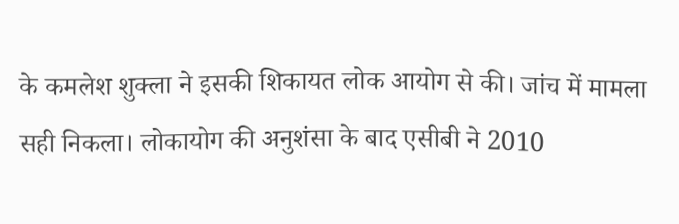के कमलेश शुक्ला ने इसकी शिकायत लोक आयोग से की। जांच में मामला सही निकला। लोकायोग की अनुशंसा के बाद एसीबी ने 2010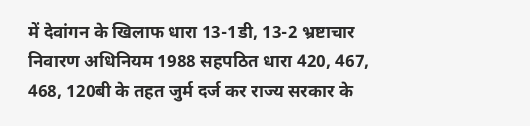में देवांगन के खिलाफ धारा 13-1डी, 13-2 भ्रष्टाचार निवारण अधिनियम 1988 सहपठित धारा 420, 467, 468, 120बी के तहत जुर्म दर्ज कर राज्य सरकार के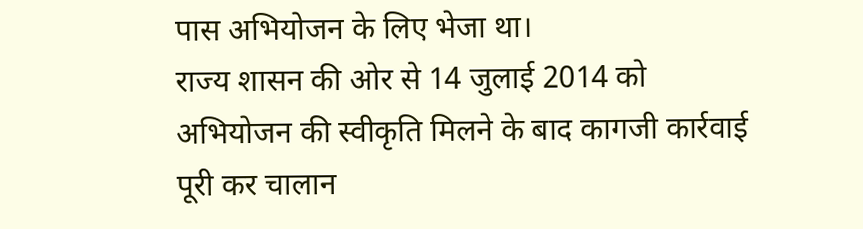पास अभियोजन के लिए भेजा था।
राज्य शासन की ओर से 14 जुलाई 2014 को अभियोजन की स्वीकृति मिलने के बाद कागजी कार्रवाई पूरी कर चालान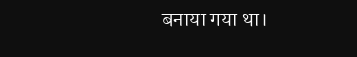बनाया गया था।